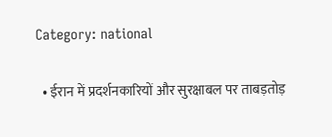Category: national

  • ईरान में प्रदर्शनकारियों और सुरक्षाबल पर ताबड़तोड़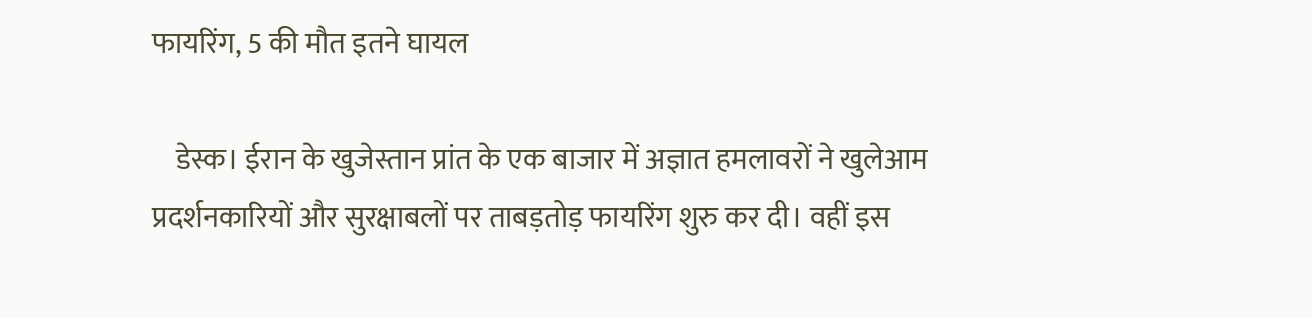फायरिंग, 5 की मौत इतने घायल

    डेस्क। ईरान के खुजेस्तान प्रांत के एक बाजार में अज्ञात हमलावरों ने खुलेआम प्रदर्शनकारियों और सुरक्षाबलों पर ताबड़तोड़ फायरिंग शुरु कर दी। वहीं इस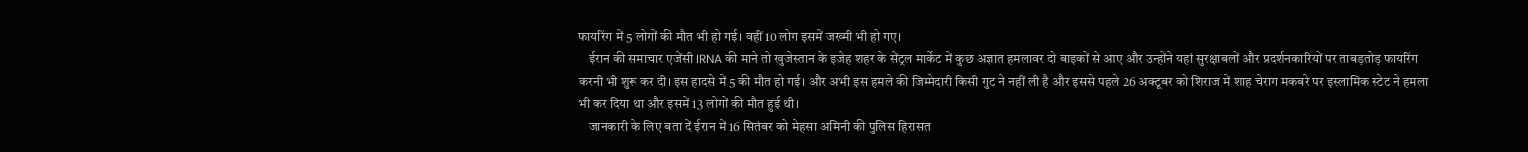फायरिंग में 5 लोगों की मौत भी हो गई। वहीं 10 लोग इसमें जख्मी भी हो गए।
    ईरान की समाचार एजेंसी IRNA की माने तो खुजेस्तान के इजेह शहर के सेंट्रल मार्केट में कुछ अज्ञात हमलावर दो बाइकों से आए और उन्होंने यहां सुरक्षाबलों और प्रदर्शनकारियों पर ताबड़तोड़ फायरिंग करनी भी शुरू कर दी। इस हादसे में 5 की मौत हो गई। और अभी इस हमले की जिम्मेदारी किसी गुट ने नहीं ली है और इससे पहले 26 अक्टूबर को शिराज में शाह चेराग मकबरे पर इस्लामिक स्टेट ने हमला भी कर दिया था और इसमें 13 लोगों की मौत हुई थी।
    जानकारी के लिए बता दें ईरान में 16 सितंबर को मेहसा अमिनी की पुलिस हिरासत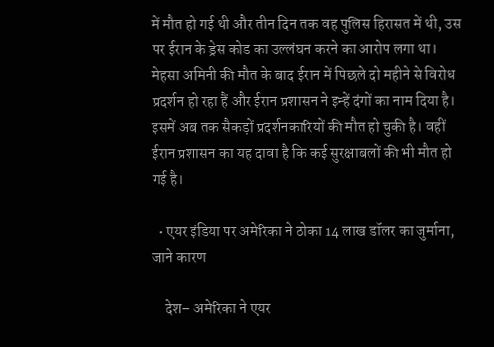में मौत हो गई थी और तीन दिन तक वह पुलिस हिरासत में थी, उस पर ईरान के ड्रेस कोड का उल्लंघन करने का आरोप लगा था। मेहसा अमिनी की मौत के बाद ईरान में पिछले दो महीने से विरोध प्रदर्शन हो रहा हैं और ईरान प्रशासन ने इन्हें दंगों का नाम दिया है। इसमें अब तक सैकड़ों प्रदर्शनकारियों की मौत हो चुकी है। वहीं ईरान प्रशासन का यह दावा है कि कई सुरक्षाबलों की भी मौत हो गई है।

  • एयर इंडिया पर अमेरिका ने ठोका 14 लाख डॉलर का जुर्माना, जाने कारण

    देश– अमेरिका ने एयर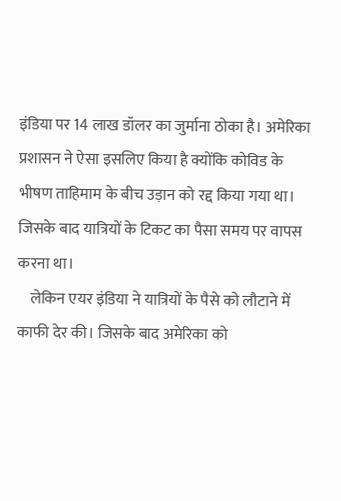इंडिया पर 14 लाख डॉलर का जुर्माना ठोका है। अमेरिका प्रशासन ने ऐसा इसलिए किया है क्योंकि कोविड के भीषण ताहिमाम के बीच उड़ान को रद्द किया गया था। जिसके बाद यात्रियों के टिकट का पैसा समय पर वापस करना था।
    लेकिन एयर इंडिया ने यात्रियों के पैसे को लौटाने में काफी देर की। जिसके बाद अमेरिका को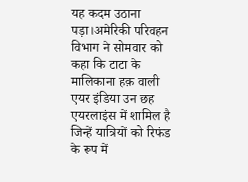यह कदम उठाना पड़ा।अमेरिकी परिवहन विभाग ने सोमवार को कहा कि टाटा के मालिकाना हक़ वाली एयर इंडिया उन छह एयरलाइंस में शामिल है जिन्हें यात्रियों को रिफंड के रूप में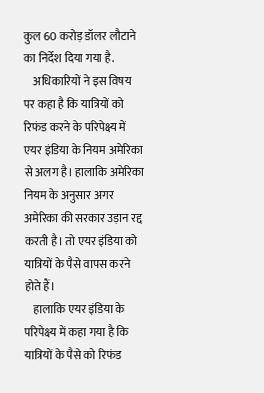कुल 60 करोड़ डॉलर लौटाने का निर्देश दिया गया है.
    अधिकारियों ने इस विषय पर कहा है कि यात्रियों को रिफंड करने के परिपेक्ष्य में एयर इंडिया के नियम अमेरिका से अलग है। हालाकि अमेरिका नियम के अनुसार अगर अमेरिका की सरकार उड़ान रद्द करती है। तो एयर इंडिया को यात्रियों के पैसे वापस करने होते हैं।
    हालाकि एयर इंडिया के परिपेक्ष्य में कहा गया है कि यात्रियों के पैसे को रिफंड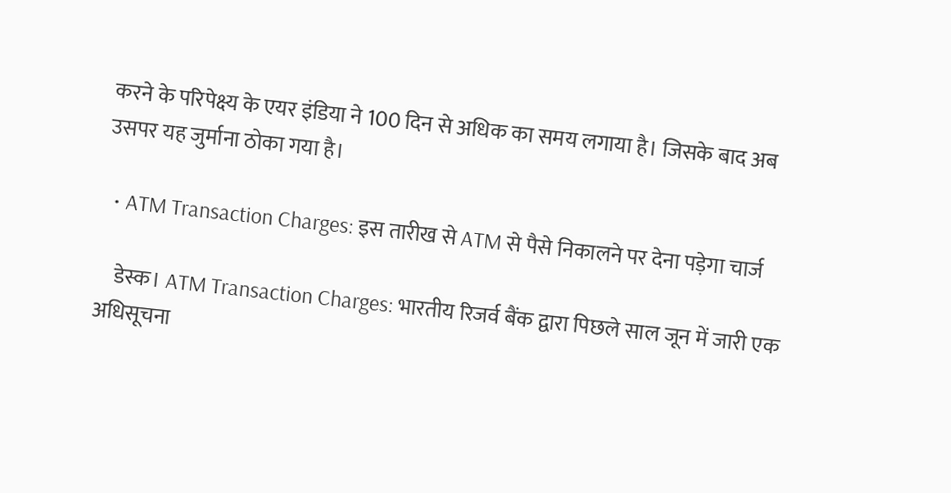करने के परिपेक्ष्य के एयर इंडिया ने 100 दिन से अधिक का समय लगाया है। जिसके बाद अब उसपर यह जुर्माना ठोका गया है।

  • ATM Transaction Charges: इस तारीख से ATM से पैसे निकालने पर देना पड़ेगा चार्ज

    डेस्क। ATM Transaction Charges: भारतीय रिजर्व बैंक द्वारा पिछले साल जून में जारी एक अधिसूचना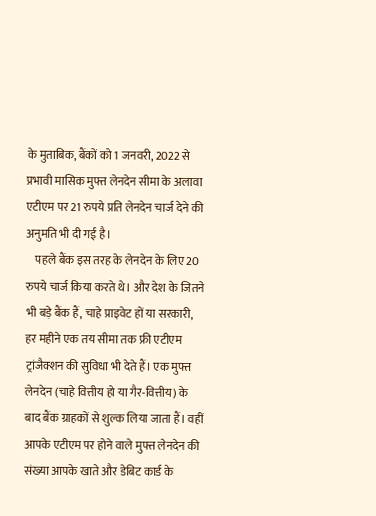के मुताबिक, बैंकों को 1 जनवरी, 2022 से प्रभावी मासिक मुफ्त लेनदेन सीमा के अलावा एटीएम पर 21 रुपये प्रति लेनदेन चार्ज देने की अनुमति भी दी गई है।
    पहले बैंक इस तरह के लेनदेन के लिए 20 रुपये चार्ज किया करते थे। और देश के जितने भी बड़े बैंक हैं, चाहे प्राइवेट हों या सरकारी, हर महीने एक तय सीमा तक फ्री एटीएम ट्रांजैक्शन की सुविधा भी देते हैं। एक मुफ्त लेनदेन (चाहे वित्तीय हो या गैर-वित्तीय) के बाद बैंक ग्राहकों से शुल्क लिया जाता हैं। वहीं आपके एटीएम पर होने वाले मुफ्त लेनदेन की संख्या आपके खाते और डेबिट कार्ड के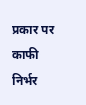प्रकार पर काफी निर्भर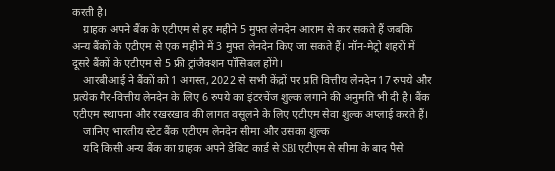करती है।
    ग्राहक अपने बैंक के एटीएम से हर महीने 5 मुफ्त लेनदेन आराम से कर सकते हैं जबकि अन्य बैंकों के एटीएम से एक महीने में 3 मुफ्त लेनदेन किए जा सकते हैं। नॉन-मेट्रो शहरों में दूसरे बैंकों के एटीएम से 5 फ्री ट्रांजैक्शन पॉसिबल होंगे।
    आरबीआई ने बैंकों को 1 अगस्त, 2022 से सभी केंद्रों पर प्रति वित्तीय लेनदेन 17 रुपये और प्रत्येक गैर-वित्तीय लेनदेन के लिए 6 रुपये का इंटरचेंज शुल्क लगाने की अनुमति भी दी है। बैंक एटीएम स्थापना और रखरखाव की लागत वसूलने के लिए एटीएम सेवा शुल्क अप्लाई करते हैं।
    जानिए भारतीय स्टेट बैंक एटीएम लेनदेन सीमा और उसका शुल्क
    यदि किसी अन्य बैंक का ग्राहक अपने डेबिट कार्ड से SBI एटीएम से सीमा के बाद पैसे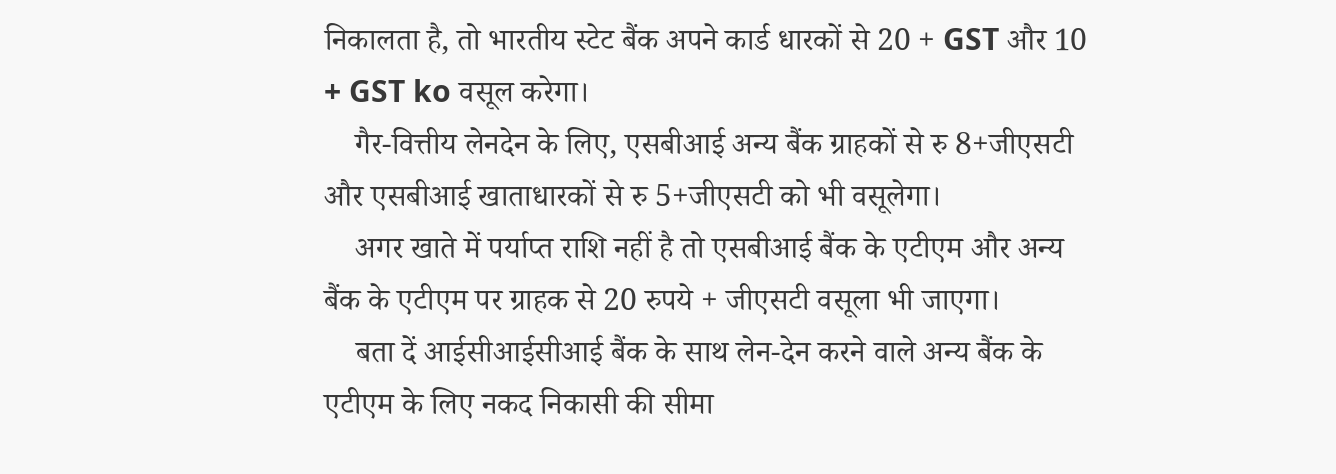निकालता है, तो भारतीय स्टेट बैंक अपने कार्ड धारकों से 20 + GST और 10 + GST ko वसूल करेगा।
    गैर-वित्तीय लेनदेन के लिए, एसबीआई अन्य बैंक ग्राहकों से रु 8+जीएसटी और एसबीआई खाताधारकों से रु 5+जीएसटी को भी वसूलेगा।
    अगर खाते में पर्याप्त राशि नहीं है तो एसबीआई बैंक के एटीएम और अन्य बैंक के एटीएम पर ग्राहक से 20 रुपये + जीएसटी वसूला भी जाएगा।
    बता दें आईसीआईसीआई बैंक के साथ लेन-देन करने वाले अन्य बैंक के एटीएम के लिए नकद निकासी की सीमा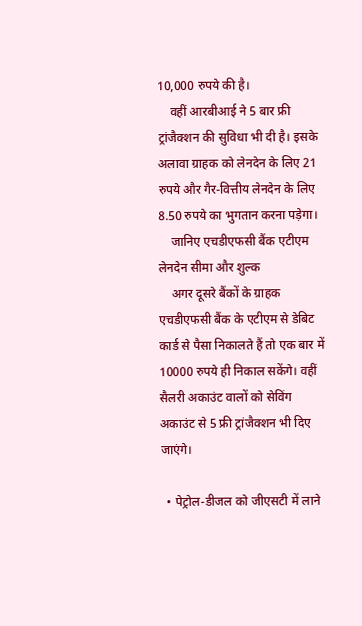10,000 रुपये की है।
    वहीं आरबीआई ने 5 बार फ्री ट्रांजैक्शन की सुविधा भी दी है। इसके अलावा ग्राहक को लेनदेन के लिए 21 रुपये और गैर-वित्तीय लेनदेन के लिए 8.50 रुपये का भुगतान करना पड़ेगा।
    जानिए एचडीएफसी बैंक एटीएम लेनदेन सीमा और शुल्क
    अगर दूसरे बैंकों के ग्राहक एचडीएफसी बैंक के एटीएम से डेबिट कार्ड से पैसा निकालते हैं तो एक बार में 10000 रुपये ही निकाल सकेंगे। वहीं सैलरी अकाउंट वालों को सेविंग अकाउंट से 5 फ्री ट्रांजैक्शन भी दिए जाएंगे।

  • पेट्रोल-डीजल को जीएसटी में लाने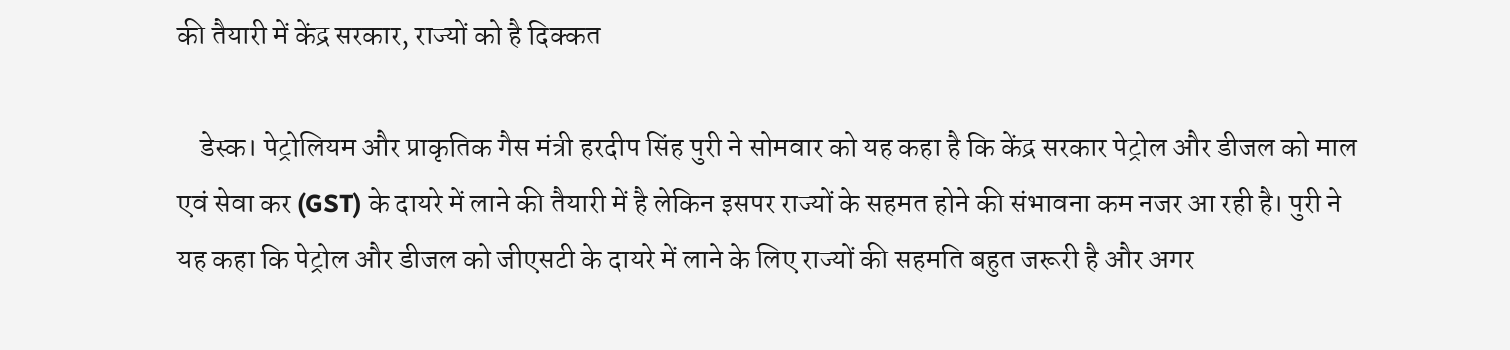की तैयारी में केंद्र सरकार, राज्यों को है दिक्कत

    डेस्क। पेट्रोलियम और प्राकृतिक गैस मंत्री हरदीप सिंह पुरी ने सोमवार को यह कहा है कि केंद्र सरकार पेट्रोल और डीजल को माल एवं सेवा कर (GST) के दायरे में लाने की तैयारी में है लेकिन इसपर राज्यों के सहमत होने की संभावना कम नजर आ रही है। पुरी ने यह कहा कि पेट्रोल और डीजल को जीएसटी के दायरे में लाने के लिए राज्यों की सहमति बहुत जरूरी है और अगर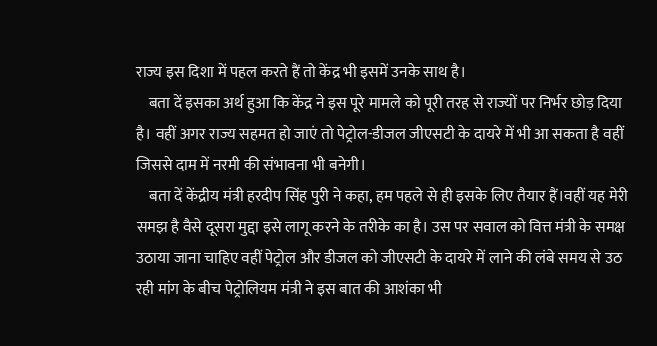राज्य इस दिशा में पहल करते हैं तो केंद्र भी इसमें उनके साथ है।
    बता दें इसका अर्थ हुआ कि केंद्र ने इस पूरे मामले को पूरी तरह से राज्यों पर निर्भर छोड़ दिया है। वहीं अगर राज्य सहमत हो जाएं तो पेट्रोल-डीजल जीएसटी के दायरे में भी आ सकता है वहीं जिससे दाम में नरमी की संभावना भी बनेगी।
    बता दें केंद्रीय मंत्री हरदीप सिंह पुरी ने कहा, हम पहले से ही इसके लिए तैयार हैं।वहीं यह मेरी समझ है वैसे दूसरा मुद्दा इसे लागू करने के तरीके का है। उस पर सवाल को वित्त मंत्री के समक्ष उठाया जाना चाहिए वहीं पेट्रोल और डीजल को जीएसटी के दायरे में लाने की लंबे समय से उठ रही मांग के बीच पेट्रोलियम मंत्री ने इस बात की आशंका भी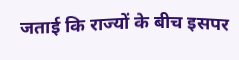जताई कि राज्यों के बीच इसपर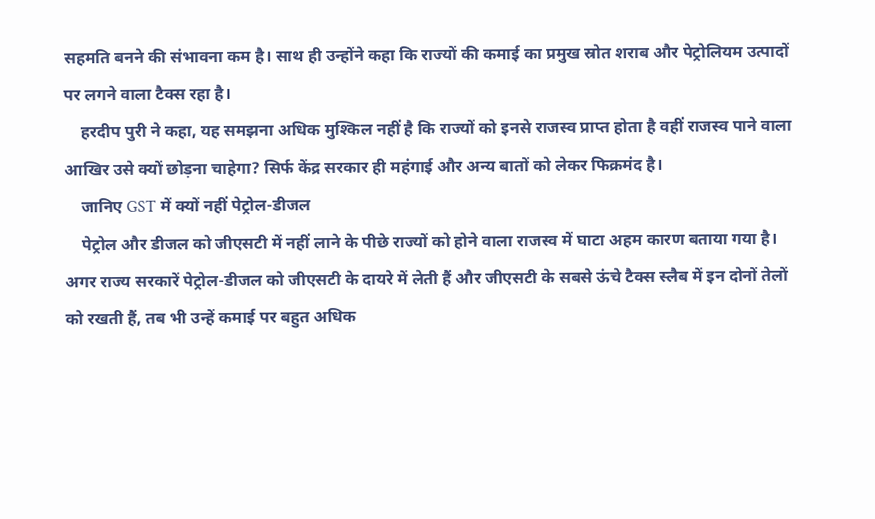सहमति बनने की संभावना कम है। साथ ही उन्होंने कहा कि राज्यों की कमाई का प्रमुख स्रोत शराब और पेट्रोलियम उत्पादों पर लगने वाला टैक्स रहा है।
    हरदीप पुरी ने कहा, यह समझना अधिक मुश्किल नहीं है कि राज्यों को इनसे राजस्व प्राप्त होता है वहीं राजस्व पाने वाला आखिर उसे क्यों छोड़ना चाहेगा? सिर्फ केंद्र सरकार ही महंगाई और अन्य बातों को लेकर फिक्रमंद है।
    जानिए GST में क्यों नहीं पेट्रोल-डीजल
    पेट्रोल और डीजल को जीएसटी में नहीं लाने के पीछे राज्यों को होने वाला राजस्व में घाटा अहम कारण बताया गया है। अगर राज्य सरकारें पेट्रोल-डीजल को जीएसटी के दायरे में लेती हैं और जीएसटी के सबसे ऊंचे टैक्स स्लैब में इन दोनों तेलों को रखती हैं, तब भी उन्हें कमाई पर बहुत अधिक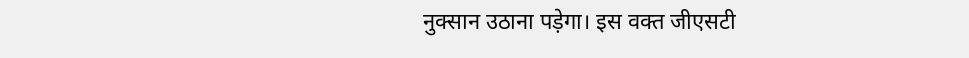नुक्सान उठाना पड़ेगा। इस वक्त जीएसटी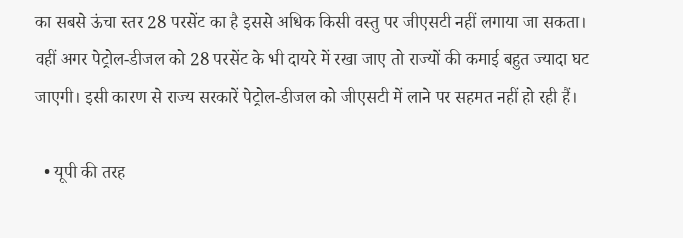का सबसे ऊंचा स्तर 28 परसेंट का है इससे अधिक किसी वस्तु पर जीएसटी नहीं लगाया जा सकता। वहीं अगर पेट्रोल-डीजल को 28 परसेंट के भी दायरे में रखा जाए तो राज्यों की कमाई बहुत ज्यादा घट जाएगी। इसी कारण से राज्य सरकारें पेट्रोल-डीजल को जीएसटी में लाने पर सहमत नहीं हो रही हैं।

  • यूपी की तरह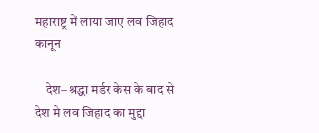महाराष्ट्र में लाया जाए लव जिहाद कानून

    देश– श्रद्धा मर्डर केस के बाद से देश मे लव जिहाद का मुद्दा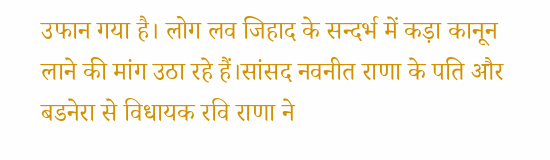उफान गया है। लोग लव जिहाद के सन्दर्भ में कड़ा कानून लाने की मांग उठा रहे हैं।सांसद नवनीत राणा के पति और बडनेरा से विधायक रवि राणा ने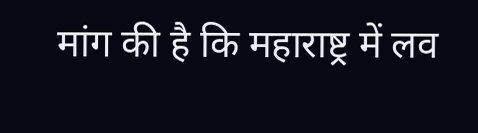मांग की है कि महाराष्ट्र में लव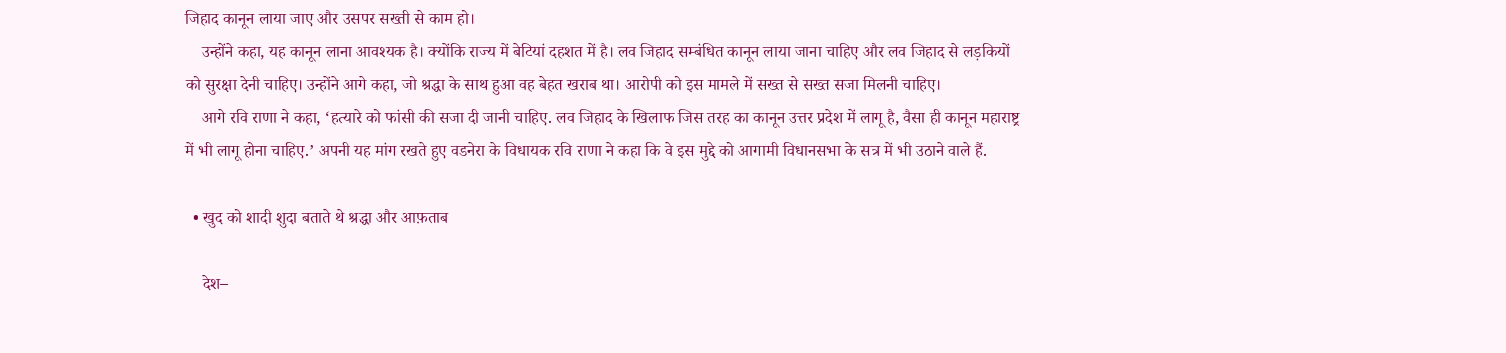जिहाद कानून लाया जाए और उसपर सख्ती से काम हो।
    उन्होंने कहा, यह कानून लाना आवश्यक है। क्योंकि राज्य में बेटियां दहशत में है। लव जिहाद सम्बंधित कानून लाया जाना चाहिए और लव जिहाद से लड़कियों को सुरक्षा देनी चाहिए। उन्होंने आगे कहा, जो श्रद्धा के साथ हुआ वह बेहत खराब था। आरोपी को इस मामले में सख्त से सख्त सजा मिलनी चाहिए।
    आगे रवि राणा ने कहा, ‘हत्यारे को फांसी की सजा दी जानी चाहिए. लव जिहाद के खिलाफ जिस तरह का कानून उत्तर प्रदेश में लागू है, वैसा ही कानून महाराष्ट्र में भी लागू होना चाहिए.’ अपनी यह मांग रखते हुए वडनेरा के विधायक रवि राणा ने कहा कि वे इस मुद्दे को आगामी विधानसभा के सत्र में भी उठाने वाले हैं.

  • खुद को शादी शुदा बताते थे श्रद्धा और आफ़ताब

    देश–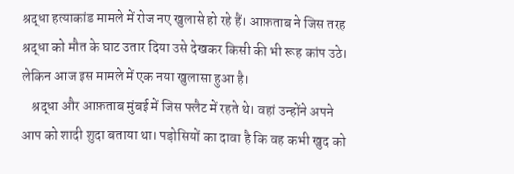श्रद्धा हत्याकांड मामले में रोज नए खुलासे हो रहे हैं। आफ़ताब ने जिस तरह श्रद्धा को मौत के घाट उतार दिया उसे देखकर किसी की भी रूह कांप उठे। लेकिन आज इस मामले में एक नया खुलासा हुआ है।
    श्रद्धा और आफ़ताब मुंबई में जिस फ्लैट में रहते थे। वहां उन्होंने अपने आप को शादी शुदा बताया था। पड़ोसियों का दावा है कि वह कभी खुद को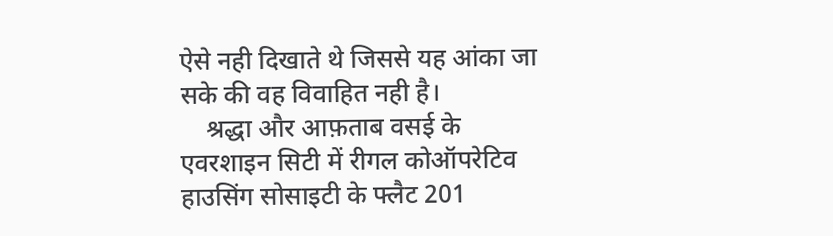ऐसे नही दिखाते थे जिससे यह आंका जा सके की वह विवाहित नही है।
    श्रद्धा और आफ़ताब वसई के एवरशाइन सिटी में रीगल कोऑपरेटिव हाउसिंग सोसाइटी के फ्लैट 201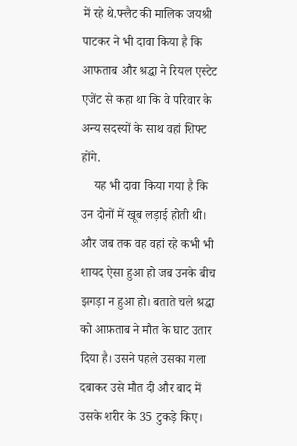में रहे थे.फ्लैट की मालिक जयश्री पाटकर ने भी दावा किया है कि आफताब और श्रद्धा ने रियल एस्टेट एजेंट से कहा था कि वे परिवार के अन्य सदस्यों के साथ वहां शिफ्ट होंगे.
    यह भी दावा किया गया है कि उन दोनों में खूब लड़ाई होती थी। और जब तक वह वहां रहे कभी भी शायद ऐसा हुआ हो जब उनके बीच झगड़ा न हुआ हो। बताते चले श्रद्धा को आफ़ताब ने मौत के घाट उतार दिया है। उसने पहले उसका गला दबाकर उसे मौत दी और बाद में उसके शरीर के 35 टुकड़े किए।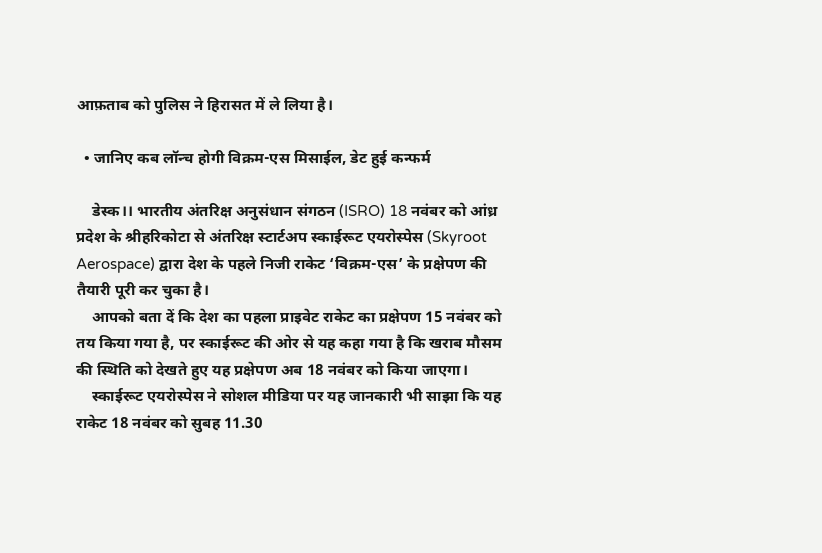आफ़ताब को पुलिस ने हिरासत में ले लिया है।

  • जानिए कब लॉन्च होगी विक्रम-एस मिसाईल, डेट हुई कन्फर्म

    डेस्क।। भारतीय अंतरिक्ष अनुसंधान संगठन (ISRO) 18 नवंबर को आंध्र प्रदेश के श्रीहरिकोटा से अंतरिक्ष स्टार्टअप स्काईरूट एयरोस्पेस (Skyroot Aerospace) द्वारा देश के पहले निजी राकेट ‘विक्रम-एस’ के प्रक्षेपण की तैयारी पूरी कर चुका है।
    आपको बता दें कि देश का पहला प्राइवेट राकेट का प्रक्षेपण 15 नवंबर को तय किया गया है, पर स्काईरूट की ओर से यह कहा गया है कि खराब मौसम की स्थिति को देखते हुए यह प्रक्षेपण अब 18 नवंबर को किया जाएगा।
    स्काईरूट एयरोस्पेस ने सोशल मीडिया पर यह जानकारी भी साझा कि यह राकेट 18 नवंबर को सुबह 11.30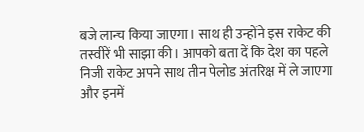बजे लान्च किया जाएगा। साथ ही उन्होंने इस राकेट की तस्वीरें भी साझा की। आपको बता दें कि देश का पहले निजी राकेट अपने साथ तीन पेलोड अंतरिक्ष में ले जाएगा और इनमें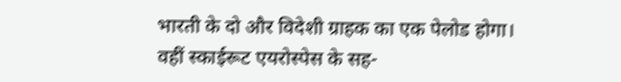भारती के दो और विदेशी ग्राहक का एक पेलोड होगा। वहीं स्काईरूट एयरोस्पेस के सह-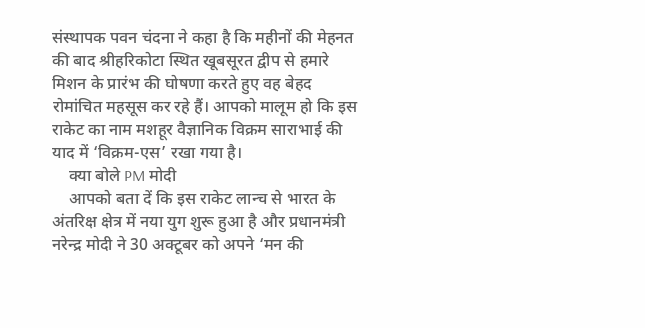संस्थापक पवन चंदना ने कहा है कि महीनों की मेहनत की बाद श्रीहरिकोटा स्थित खूबसूरत द्वीप से हमारे मिशन के प्रारंभ की घोषणा करते हुए वह बेहद रोमांचित महसूस कर रहे हैं। आपको मालूम हो कि इस राकेट का नाम मशहूर वैज्ञानिक विक्रम साराभाई की याद में ‘विक्रम-एस’ रखा गया है।
    क्या बोले PM मोदी
    आपको बता दें कि इस राकेट लान्च से भारत के अंतरिक्ष क्षेत्र में नया युग शुरू हुआ है और प्रधानमंत्री नरेन्द्र मोदी ने 30 अक्टूबर को अपने ‘मन की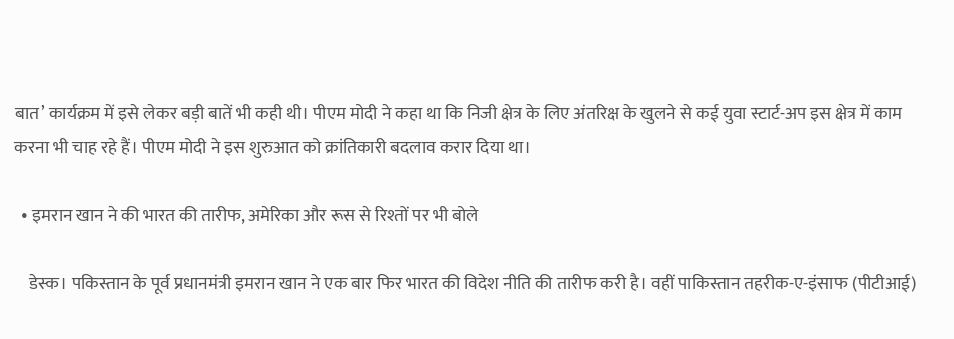बात’ कार्यक्रम में इसे लेकर बड़ी बातें भी कही थी। पीएम मोदी ने कहा था कि निजी क्षेत्र के लिए अंतरिक्ष के खुलने से कई युवा स्टार्ट-अप इस क्षेत्र में काम करना भी चाह रहे हैं। पीएम मोदी ने इस शुरुआत को क्रांतिकारी बदलाव करार दिया था।

  • इमरान खान ने की भारत की तारीफ, अमेरिका और रूस से रिश्तों पर भी बोले

    डेस्क। पकिस्तान के पूर्व प्रधानमंत्री इमरान खान ने एक बार फिर भारत की विदेश नीति की तारीफ करी है। वहीं पाकिस्तान तहरीक-ए-इंसाफ (पीटीआई)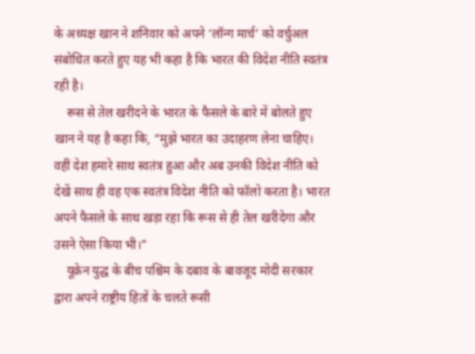के अध्यक्ष खान ने शनिवार को अपने ‘लॉन्ग मार्च’ को वर्चुअल संबोधित करते हुए यह भी कहा है कि भारत की विदेश नीति स्वतंत्र रही है।
    रूस से तेल खरीदने के भारत के फैसले के बारे में बोलते हुए खान ने यह है कहा कि, “मुझे भारत का उदाहरण लेना चाहिए। वहीं देश हमारे साथ स्वतंत्र हुआ और अब उनकी विदेश नीति को देखें साथ ही वह एक स्वतंत्र विदेश नीति को फॉलो करता है। भारत अपने फैसले के साथ खड़ा रहा कि रूस से ही तेल खरीदेगा और उसने ऐसा किया भी।”
    यूक्रेन युद्ध के बीच पश्चिम के दबाव के बावजूद मोदी सरकार द्वारा अपने राष्ट्रीय हितों के चलते रूसी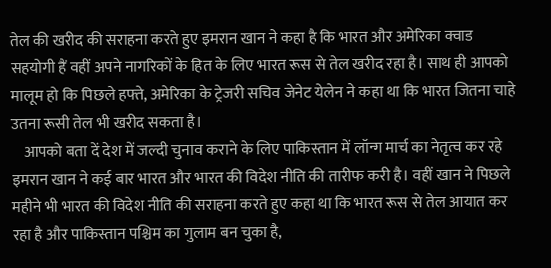तेल की खरीद की सराहना करते हुए इमरान खान ने कहा है कि भारत और अमेरिका क्वाड सहयोगी हैं वहीं अपने नागरिकों के हित के लिए भारत रूस से तेल खरीद रहा है। साथ ही आपको मालूम हो कि पिछले हफ्ते, अमेरिका के ट्रेजरी सचिव जेनेट येलेन ने कहा था कि भारत जितना चाहे उतना रूसी तेल भी खरीद सकता है।
    आपको बता दें देश में जल्दी चुनाव कराने के लिए पाकिस्तान में लॉन्ग मार्च का नेतृत्व कर रहे इमरान खान ने कई बार भारत और भारत की विदेश नीति की तारीफ करी है। वहीं खान ने पिछले महीने भी भारत की विदेश नीति की सराहना करते हुए कहा था कि भारत रूस से तेल आयात कर रहा है और पाकिस्तान पश्चिम का गुलाम बन चुका है,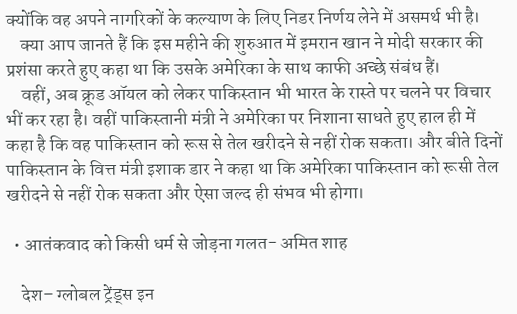क्योंकि वह अपने नागरिकों के कल्याण के लिए निडर निर्णय लेने में असमर्थ भी है।
    क्या आप जानते हैं कि इस महीने की शुरुआत में इमरान खान ने मोदी सरकार की प्रशंसा करते हुए कहा था कि उसके अमेरिका के साथ काफी अच्छे संबंध हैं।
    वहीं, अब क्रूड ऑयल को लेकर पाकिस्तान भी भारत के रास्ते पर चलने पर विचार भीं कर रहा है। वहीं पाकिस्तानी मंत्री ने अमेरिका पर निशाना साधते हुए हाल ही में कहा है कि वह पाकिस्तान को रूस से तेल खरीदने से नहीं रोक सकता। और बीते दिनों पाकिस्तान के वित्त मंत्री इशाक डार ने कहा था कि अमेरिका पाकिस्तान को रूसी तेल खरीदने से नहीं रोक सकता और ऐसा जल्द ही संभव भी होगा।

  • आतंकवाद को किसी धर्म से जोड़ना गलत- अमित शाह

    देश– ग्लोबल ट्रेंड्स इन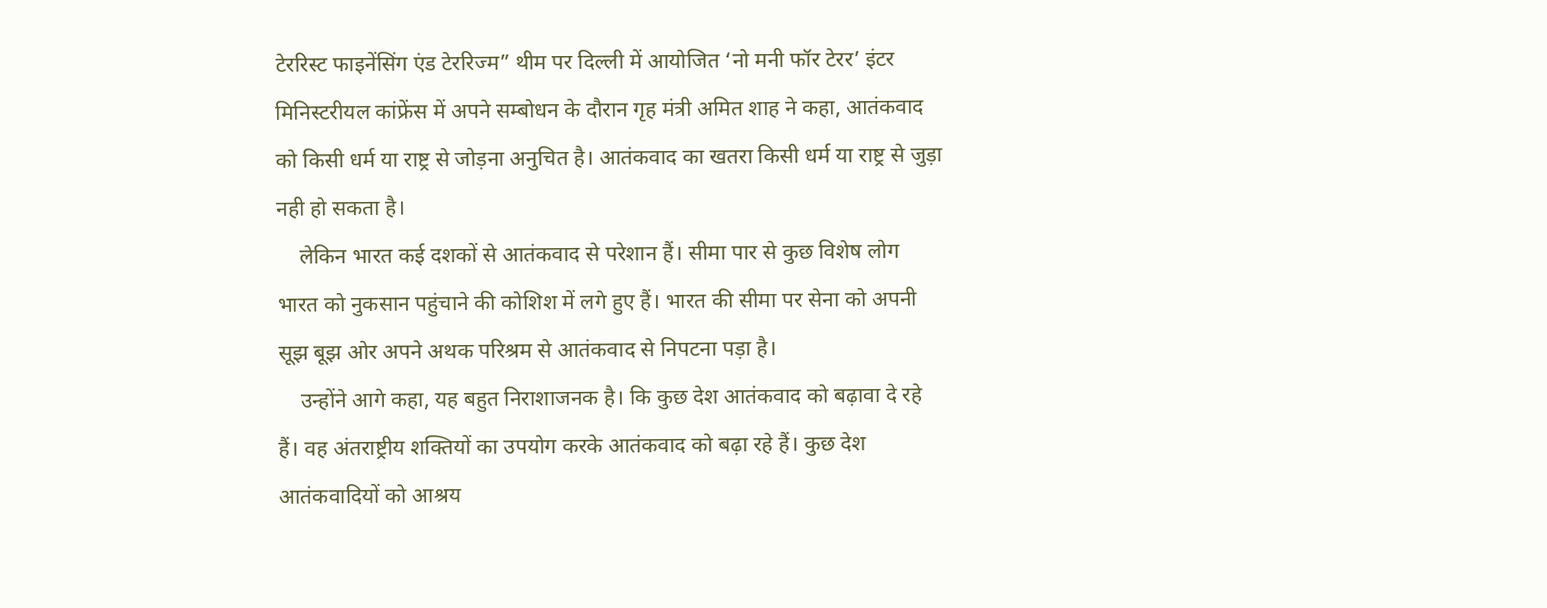टेररिस्ट फाइनेंसिंग एंड टेररिज्म” थीम पर दिल्ली में आयोजित ‘नो मनी फॉर टेरर’ इंटर मिनिस्टरीयल कांफ्रेंस में अपने सम्बोधन के दौरान गृह मंत्री अमित शाह ने कहा, आतंकवाद को किसी धर्म या राष्ट्र से जोड़ना अनुचित है। आतंकवाद का खतरा किसी धर्म या राष्ट्र से जुड़ा नही हो सकता है।
    लेकिन भारत कई दशकों से आतंकवाद से परेशान हैं। सीमा पार से कुछ विशेष लोग भारत को नुकसान पहुंचाने की कोशिश में लगे हुए हैं। भारत की सीमा पर सेना को अपनी सूझ बूझ ओर अपने अथक परिश्रम से आतंकवाद से निपटना पड़ा है।
    उन्होंने आगे कहा, यह बहुत निराशाजनक है। कि कुछ देश आतंकवाद को बढ़ावा दे रहे हैं। वह अंतराष्ट्रीय शक्तियों का उपयोग करके आतंकवाद को बढ़ा रहे हैं। कुछ देश आतंकवादियों को आश्रय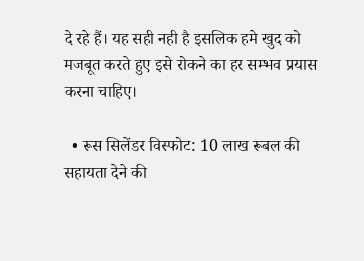दे रहे हैं। यह सही नही है इसलिक हमे खुद को मजबूत करते हुए इसे रोकने का हर सम्भव प्रयास करना चाहिए।

  • रूस सिलेंडर विस्फोट: 10 लाख रूबल की सहायता देने की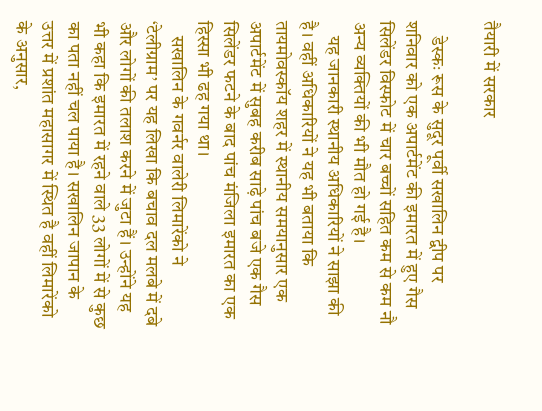तैयारी में सरकार

    डेस्कः रूस के सुदूर पूर्वी सखालिन द्वीप पर शनिवार को एक अपार्टमेंट की इमारत में हुए गैस सिलेंडर विस्फोट में चार बच्चों सहित कम से कम नौ अन्य व्यक्तियों की भी मौत हो गई है।
    यह जानकारी स्थानीय अधिकारियों ने साझा की है। वहीं अधिकारियों ने यह भी बताया कि तायमोवस्कॉय शहर में स्थानीय समयानुसार एक अपार्टमेंट में सुबह करीब साढ़े पांच बजे एक गैस सिलेंडर फटने के बाद पांच मंजिला इमारत का एक हिस्सा भी ढह गया था।
    सखालिन के गवर्नर वालेरी लिमारेंको ने ‘टेलीग्राम’ पर यह लिखा कि बचाव दल मलबे में दबे और लोगों की तलाश करने में जुटा हैं। उन्होंने यह भी कहा कि इमारत में रहने वाले 33 लोगों में से कुछ का पता नहीं चल पाया है। सखालिन जापान के उत्तर में प्रशांत महासागर में स्थित है वहीं लिमारेंको के अनुसार,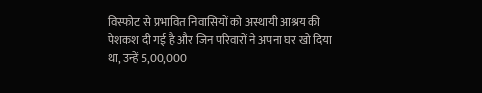विस्फोट से प्रभावित निवासियों को अस्थायी आश्रय की पेशकश दी गई है और जिन परिवारों ने अपना घर खो दिया था, उन्हें 5,00,000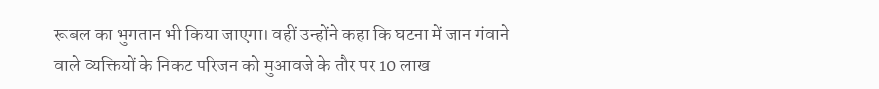रूबल का भुगतान भी किया जाएगा। वहीं उन्होंने कहा कि घटना में जान गंवाने वाले व्यक्तियों के निकट परिजन को मुआवजे के तौर पर 10 लाख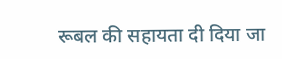रूबल की सहायता दी दिया जा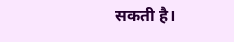सकती है।